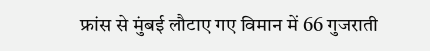फ्रांस से मुंबई लौटाए गए विमान में 66 गुजराती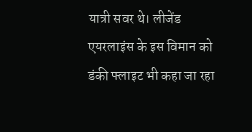यात्री सवर थे। लीजेंड एयरलाइंस के इस विमान को डंकी फ्लाइट भी कहा जा रहा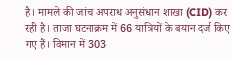है। मामले की जांच अपराध अनुसंधान शाखा (CID) कर रही है। ताजा घटनाक्रम में 66 यात्रियों के बयान दर्ज किए गए हैं। विमान में 303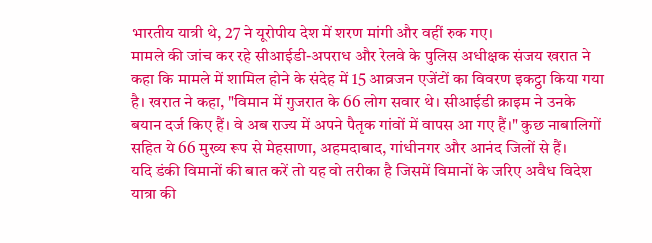भारतीय यात्री थे, 27 ने यूरोपीय देश में शरण मांगी और वहीं रुक गए।
मामले की जांच कर रहे सीआईडी-अपराध और रेलवे के पुलिस अधीक्षक संजय खरात ने कहा कि मामले में शामिल होने के संदेह में 15 आव्रजन एजेंटों का विवरण इकट्ठा किया गया है। खरात ने कहा, "विमान में गुजरात के 66 लोग सवार थे। सीआईडी क्राइम ने उनके बयान दर्ज किए हैं। वे अब राज्य में अपने पैतृक गांवों में वापस आ गए हैं।" कुछ नाबालिगों सहित ये 66 मुख्य रूप से मेहसाणा, अहमदाबाद, गांधीनगर और आनंद जिलों से हैं।
यदि डंकी विमानों की बात करें तो यह वो तरीका है जिसमें विमानों के जरिए अवैध विदेश यात्रा की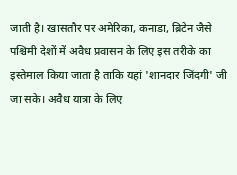जाती है। खासतौर पर अमेरिका, कनाडा, ब्रिटेन जैसे पश्चिमी देशों में अवैध प्रवासन के लिए इस तरीके का इस्तेमाल किया जाता है ताकि यहां 'शानदार जिंदगी' जी जा सके। अवैध यात्रा के लिए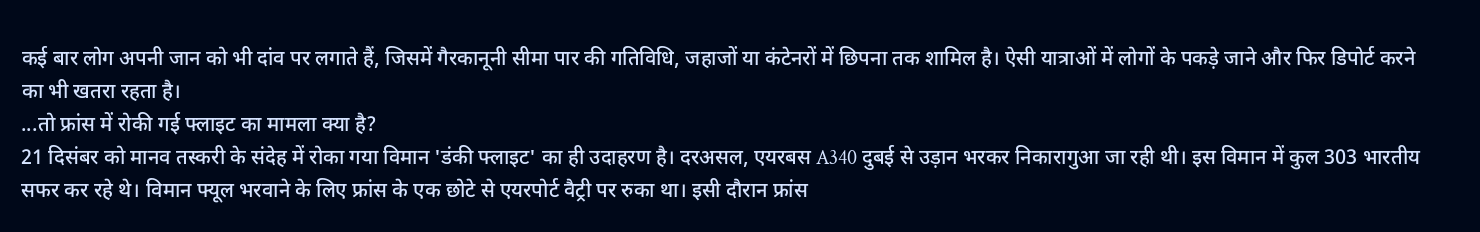कई बार लोग अपनी जान को भी दांव पर लगाते हैं, जिसमें गैरकानूनी सीमा पार की गतिविधि, जहाजों या कंटेनरों में छिपना तक शामिल है। ऐसी यात्राओं में लोगों के पकड़े जाने और फिर डिपोर्ट करने का भी खतरा रहता है।
...तो फ्रांस में रोकी गई फ्लाइट का मामला क्या है?
21 दिसंबर को मानव तस्करी के संदेह में रोका गया विमान 'डंकी फ्लाइट' का ही उदाहरण है। दरअसल, एयरबस A340 दुबई से उड़ान भरकर निकारागुआ जा रही थी। इस विमान में कुल 303 भारतीय सफर कर रहे थे। विमान फ्यूल भरवाने के लिए फ्रांस के एक छोटे से एयरपोर्ट वैट्री पर रुका था। इसी दौरान फ्रांस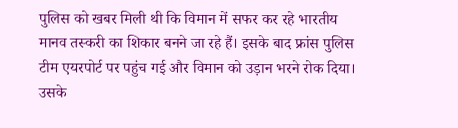पुलिस को खबर मिली थी कि विमान में सफर कर रहे भारतीय मानव तस्करी का शिकार बनने जा रहे हैं। इसके बाद फ्रांस पुलिस टीम एयरपोर्ट पर पहुंच गई और विमान को उड़ान भरने रोक दिया। उसके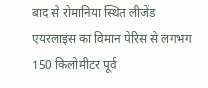बाद से रोमानिया स्थित लीजेंड एयरलाइंस का विमान पेरिस से लगभग 150 किलोमीटर पूर्व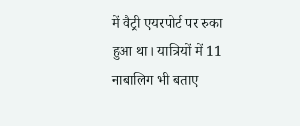में वैट्री एयरपोर्ट पर रुका हुआ था। यात्रियों में 11 नाबालिग भी बताए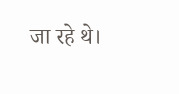जा रहे थे।